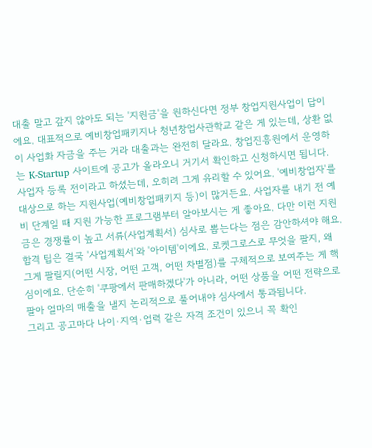대출 말고 갚지 않아도 되는 '지원금'을 원하신다면 정부 창업지원사업이 답이에요. 대표적으로 예비창업패키지나 청년창업사관학교 같은 게 있는데, 상환 없이 사업화 자금을 주는 거라 대출과는 완전히 달라요. 창업진흥원에서 운영하는 K-Startup 사이트에 공고가 올라오니 거기서 확인하고 신청하시면 됩니다.
사업자 등록 전이라고 하셨는데, 오히려 그게 유리할 수 있어요. '예비창업자'를 대상으로 하는 지원사업(예비창업패키지 등)이 많거든요. 사업자를 내기 전 예비 단계일 때 지원 가능한 프로그램부터 알아보시는 게 좋아요. 다만 이런 지원금은 경쟁률이 높고 서류(사업계획서) 심사로 뽑는다는 점은 감안하셔야 해요.
합격 팁은 결국 '사업계획서'와 '아이템'이에요. 로켓그로스로 무엇을 팔지, 왜 그게 팔릴지(어떤 시장, 어떤 고객, 어떤 차별점)를 구체적으로 보여주는 게 핵심이에요. 단순히 '쿠팡에서 판매하겠다'가 아니라, 어떤 상품을 어떤 전략으로 팔아 얼마의 매출을 낼지 논리적으로 풀어내야 심사에서 통과됩니다.
그리고 공고마다 나이·지역·업력 같은 자격 조건이 있으니 꼭 확인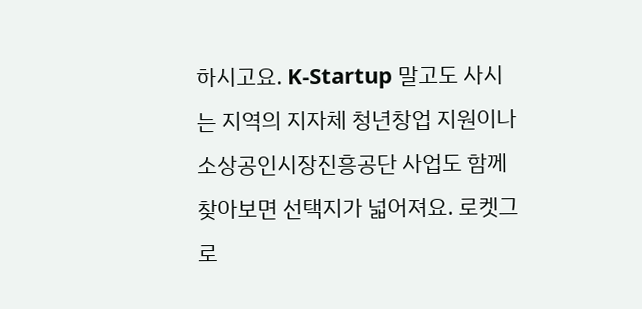하시고요. K-Startup 말고도 사시는 지역의 지자체 청년창업 지원이나 소상공인시장진흥공단 사업도 함께 찾아보면 선택지가 넓어져요. 로켓그로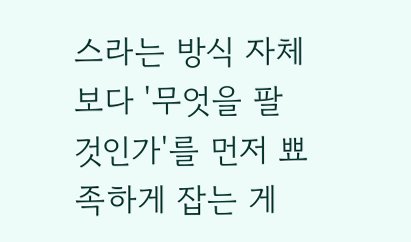스라는 방식 자체보다 '무엇을 팔 것인가'를 먼저 뾰족하게 잡는 게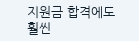지원금 합격에도 훨씬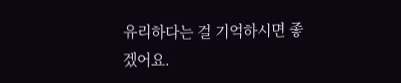유리하다는 걸 기억하시면 좋겠어요.